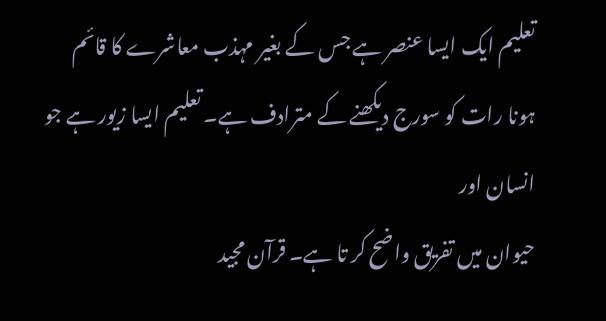تعلیم ایک ایسا عنصر ہے جس کے بغیر مہذب معاشرے کا قائم
ہونا رات کو سورج دیکھنے کے مترادف ہے۔ تعلیم ایسا زیور ہے جو انسان اور
حیوان میں تفریق واضح کر تا ہے۔ قرآن مجید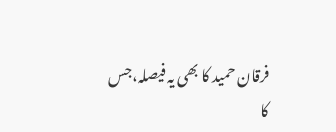فرقان حمید کا بھی یہ فیصلہ،جس
کا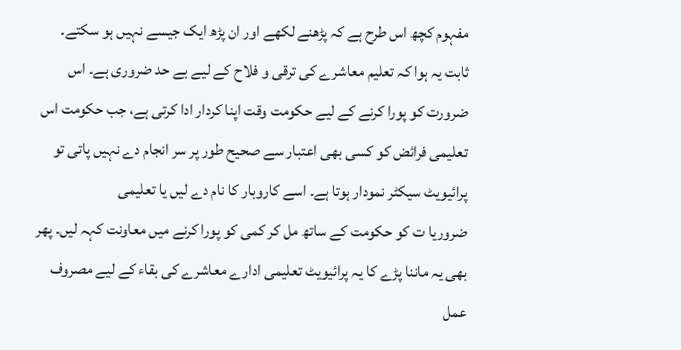مفہوم کچھ اس طرح ہے کہ پڑھنے لکھے اور ان پڑھ ایک جیسے نہیں ہو سکتے۔
ثابت یہ ہوا کہ تعلیم معاشرے کی ترقی و فلاح کے لیے بے حد ضروری ہے۔ اس
ضرورت کو پورا کرنے کے لیے حکومت وقت اپنا کردار ادا کرتی ہے، جب حکومت اس
تعلیمی فرائض کو کسی بھی اعتبار سے صحیح طور پر سر انجام دے نہیں پاتی تو
پرائیویٹ سیکٹر نمودار ہوتا ہے۔ اسے کاروبار کا نام دے لیں یا تعلیمی
ضروریا ت کو حکومت کے ساتھ مل کر کمی کو پورا کرنے میں معاونت کہہ لیں۔ پھر
بھی یہ ماننا پڑے کا یہ پرائیویٹ تعلیمی ادارے معاشرے کی بقاء کے لیے مصروف
عمل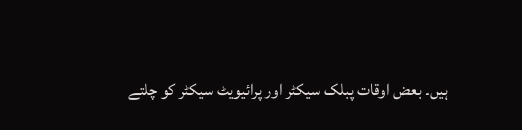ہیں۔ بعض اوقات پبلک سیکٹر اور پرائیویٹ سیکٹر کو چلتے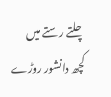چلتے رستے میں
کچھ دانشور روڑے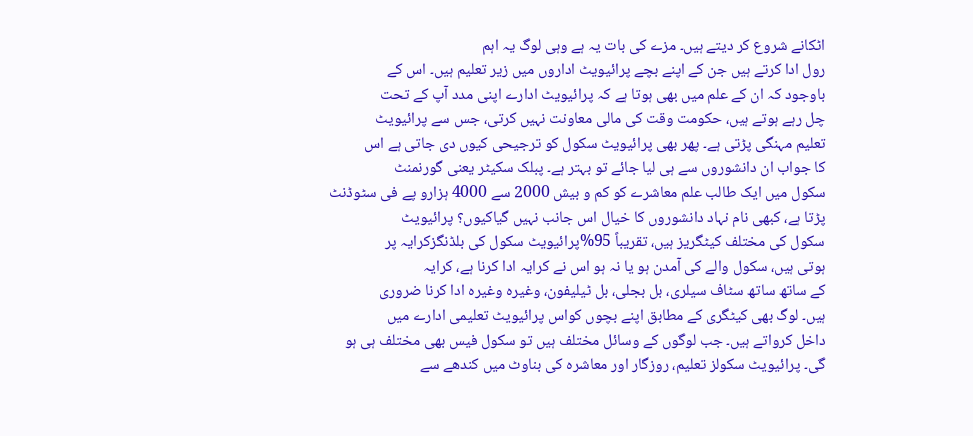اٹکانے شروع کر دیتے ہیں۔ مزے کی بات یہ ہے وہی لوگ یہ اہم
رول ادا کرتے ہیں جن کے اپنے بچے پرائیویٹ اداروں میں زیر تعلیم ہیں۔ اس کے
باوجود کہ ان کے علم میں بھی ہوتا ہے کہ پرائیویٹ ادارے اپنی مدد آپ کے تحت
چل رہے ہوتے ہیں، حکومت وقت کی مالی معاونت نہیں کرتی، جس سے پرائیویٹ
تعلیم مہنگی پڑتی ہے۔ پھر بھی پرائیویٹ سکول کو ترجیحی کیوں دی جاتی ہے اس
کا جواب ان دانشوروں سے ہی لیا جائے تو بہتر ہے۔ پبلک سکیٹر یعنی گورنمنٹ
سکول میں ایک طالب علم معاشرے کو کم و بیش 2000 سے 4000 ہزارو پے فی سٹوڈنٹ
پڑتا ہے، کبھی نام نہاد دانشوروں کا خیال اس جانب نہیں گیاکیوں؟ پرائیویٹ
سکول کی مختلف کیٹگریز ہیں، تقریباً 95%پرائیویٹ سکول کی بلڈنگزکرایہ پر
ہوتی ہیں، سکول والے کی آمدن ہو یا نہ ہو اس نے کرایہ ادا کرنا ہے، کرایہ
کے ساتھ ساتھ سٹاف سیلری، بل بجلی، بل ٹیلیفون، وغیرہ وغیرہ ادا کرنا ضروری
ہیں۔ لوگ بھی کیٹگری کے مطابق اپنے بچوں کواس پرائیویٹ تعلیمی ادارے میں
داخل کرواتے ہیں۔ جب لوگوں کے وسائل مختلف ہیں تو سکول فیس بھی مختلف ہی ہو
گی۔ پرائیویٹ سکولز تعلیم، روزگار اور معاشرہ کی بناوٹ میں کندھے سے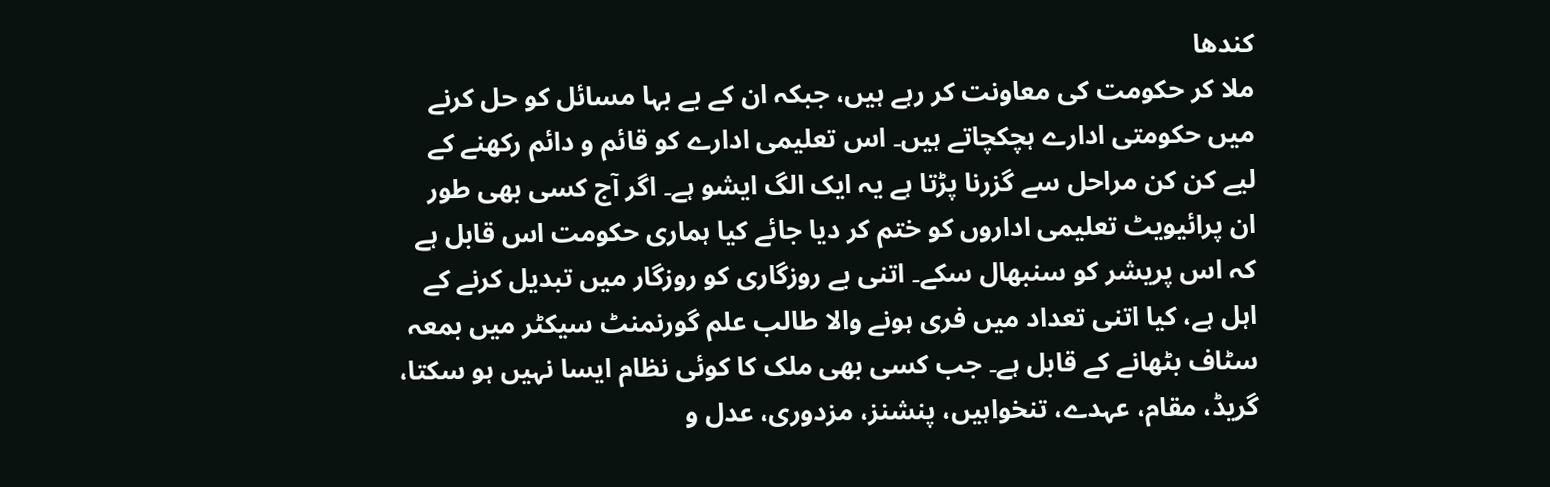کندھا
ملا کر حکومت کی معاونت کر رہے ہیں، جبکہ ان کے بے بہا مسائل کو حل کرنے
میں حکومتی ادارے ہچکچاتے ہیں۔ اس تعلیمی ادارے کو قائم و دائم رکھنے کے
لیے کن کن مراحل سے گزرنا پڑتا ہے یہ ایک الگ ایشو ہے۔ اگر آج کسی بھی طور
ان پرائیویٹ تعلیمی اداروں کو ختم کر دیا جائے کیا ہماری حکومت اس قابل ہے
کہ اس پریشر کو سنبھال سکے۔ اتنی بے روزگاری کو روزگار میں تبدیل کرنے کے
اہل ہے، کیا اتنی تعداد میں فری ہونے والا طالب علم گورنمنٹ سیکٹر میں بمعہ
سٹاف بٹھانے کے قابل ہے۔ جب کسی بھی ملک کا کوئی نظام ایسا نہیں ہو سکتا،
گریڈ، مقام، عہدے، تنخواہیں، پنشنز، مزدوری، عدل و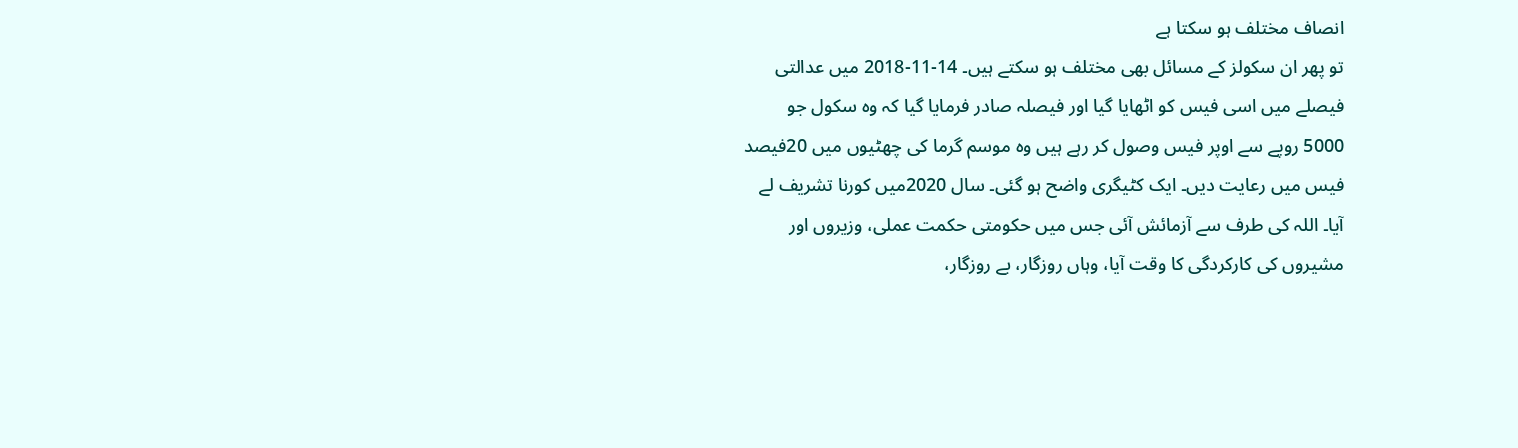انصاف مختلف ہو سکتا ہے
تو پھر ان سکولز کے مسائل بھی مختلف ہو سکتے ہیں۔ 14-11-2018 میں عدالتی
فیصلے میں اسی فیس کو اٹھایا گیا اور فیصلہ صادر فرمایا گیا کہ وہ سکول جو
5000 روپے سے اوپر فیس وصول کر رہے ہیں وہ موسم گرما کی چھٹیوں میں 20فیصد
فیس میں رعایت دیں۔ ایک کٹیگری واضح ہو گئی۔ سال 2020میں کورنا تشریف لے
آیا۔ اللہ کی طرف سے آزمائش آئی جس میں حکومتی حکمت عملی، وزیروں اور
مشیروں کی کارکردگی کا وقت آیا، وہاں روزگار، بے روزگار،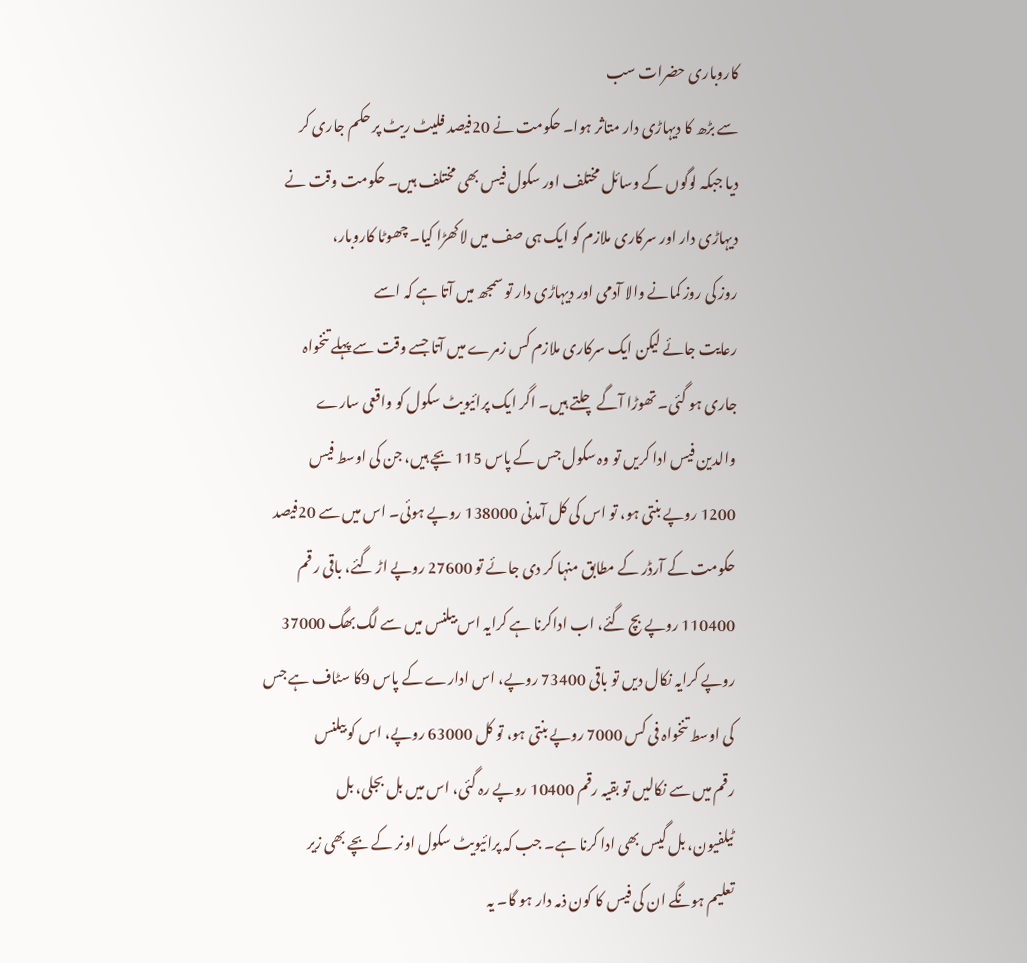کاروباری حضرات سب
سے بڑھ کا دیہاڑی دار متاثر ہوا۔ حکومت نے 20فیصد فلیٹ ریٹ پر حکم جاری کر
دیا جبکہ لوگوں کے وسائل مختلف اور سکول فیس بھی مختلف ہیں۔ حکومت وقت نے
دیہاڑی دار اور سرکاری ملازم کو ایک ہی صف میں لاکھڑا کیا۔ چھوٹا کاروبار،
روز کی روز کمانے والا آدمی اور دیہاڑی دار تو سمجھ میں آتا ہے کہ اسے
رعایت جائے لیکن ایک سرکاری ملازم کس زمرے میں آتا جسے وقت سے پہلے تنخواہ
جاری ہو گئی۔ تھوڑا آگے چلتے ہیں۔ اگر ایک پرائیویٹ سکول کو واقعی سارے
والدین فیس ادا کریں تو وہ سکول جس کے پاس 115 بچے ہیں، جن کی اوسط فیس
1200 روپے بنتی ہو، تو اس کی کل آمدنی 138000 روپے ہوئی۔ اس میں سے 20فیصد
حکومت کے آرڈر کے مطابق منہا کر دی جائے تو 27600 روپے اڑ گئے، باقی ر قم
110400 روپے بچ گئے، اب اداکرنا ہے کرایہ اس بیلنس میں سے لگ بھگ 37000
روپے کرایہ نکال دیں تو باقی 73400 روپے، اس ادارے کے پاس 9کا سٹاف ہے جس
کی اوسط تنخواہ فی کس 7000 روپے بنتی ہو، تو کل 63000 روپے، اس کو بیلنس
رقم میں سے نکالیں تو بقیہ رقم 10400 روپے رہ گئی، اس میں بل بجلی، بل
ٹیلفیون، بل گیس بھی ادا کرنا ہے۔ جب کہ پرائیویٹ سکول اونر کے بچے بھی زیر
تعلیم ہونگے ان کی فیس کا کون ذمہ دار ہو گا۔ یہ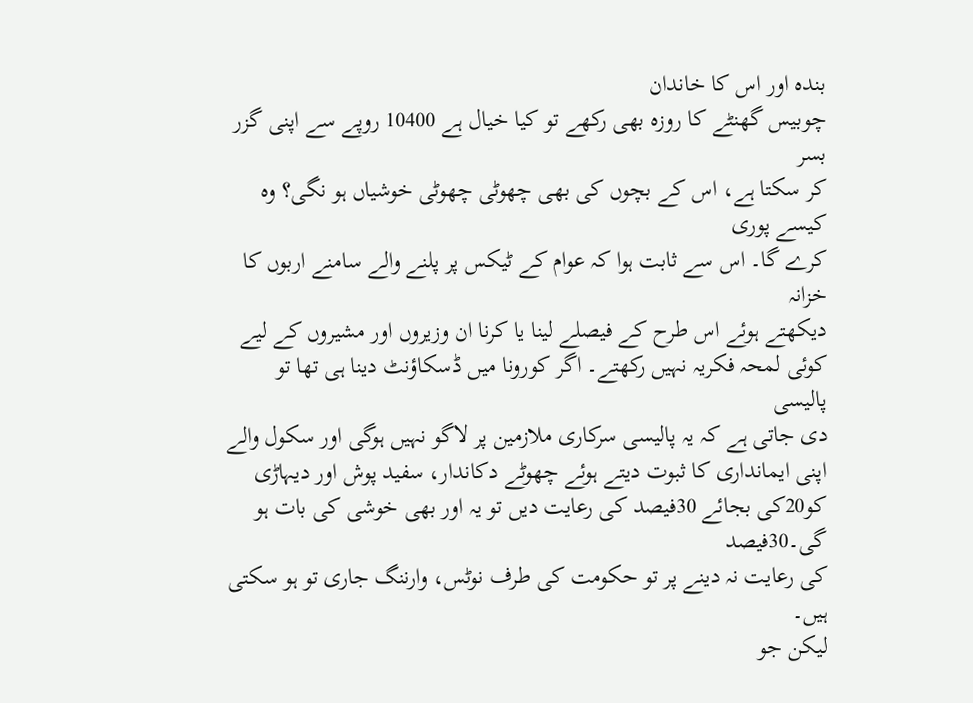بندہ اور اس کا خاندان
چوبیس گھنٹے کا روزہ بھی رکھے تو کیا خیال ہے 10400 روپے سے اپنی گزر بسر
کر سکتا ہے، اس کے بچوں کی بھی چھوٹی چھوٹی خوشیاں ہو نگی؟ وہ کیسے پوری
کرے گا۔ اس سے ثابت ہوا کہ عوام کے ٹیکس پر پلنے والے سامنے اربوں کا خزانہ
دیکھتے ہوئے اس طرح کے فیصلے لینا یا کرنا ان وزیروں اور مشیروں کے لیے
کوئی لمحہ فکریہ نہیں رکھتے۔ اگر کورونا میں ڈسکاؤنٹ دینا ہی تھا تو پالیسی
دی جاتی ہے کہ یہ پالیسی سرکاری ملازمین پر لاگو نہیں ہوگی اور سکول والے
اپنی ایمانداری کا ثبوت دیتے ہوئے چھوٹے دکاندار، سفید پوش اور دیہاڑی
کو20کی بجائے 30فیصد کی رعایت دیں تو یہ اور بھی خوشی کی بات ہو گی۔30فیصد
کی رعایت نہ دینے پر تو حکومت کی طرف نوٹس، وارننگ جاری تو ہو سکتی ہیں۔
لیکن جو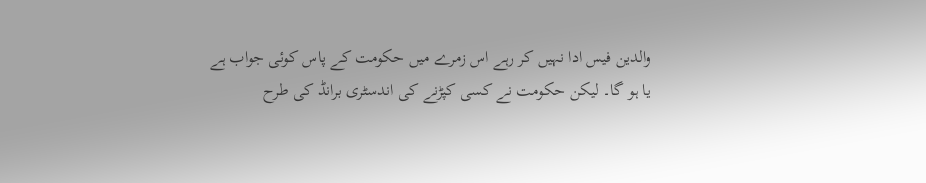والدین فیس ادا نہیں کر رہے اس زمرے میں حکومت کے پاس کوئی جواب ہے
یا ہو گا۔ لیکن حکومت نے کسی کپڑنے کی اندسٹری برانڈ کی طرح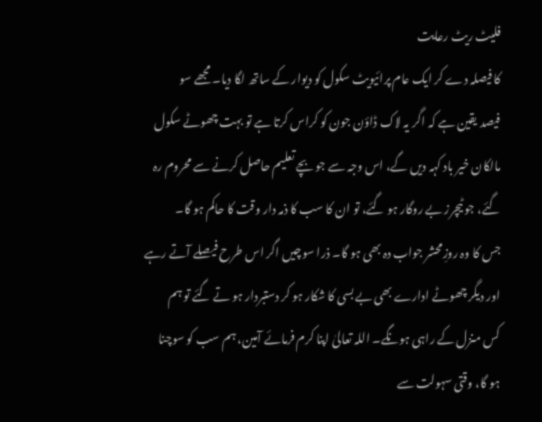فلیٹ ریٹ رعایت
کا فیصلہ دے کر ایک عام پرائیویٹ سکول کو دیوار کے ساتھ لگا دیا۔ مجھے سو
فیصد یقین ہے کہ اگر یہ لاک ڈاؤن جون کو کراس کرتا ہے تو بہت چھوٹے سکول
مالکان خیر باد کہہ دیں گے، اس وجہ سے جو بچے تعلیم حاصل کرنے سے محروم رہ
گئے، جو ٹیچرز بے روگار ہو گئے، تو ان کا سب کا ذمہ دار وقت کا حاکم ہو گا۔
جس کا وہ روزِمحشر جواب دہ بھی ہو گا۔ ذرا سوچیں اگر اس طرح فیصلے آتے رہے
اور دیگر چھوٹے ادارے بھی بے بسی کا شکار ہو کر دستبردار ہو تے گئے تو ہم
کس منزل کے راہی ہونگے۔ اللہ تعالیٰ اپنا کرم فرمائے آمین، ہم سب کو سوچنا
ہو گا، وقتی سہولت سے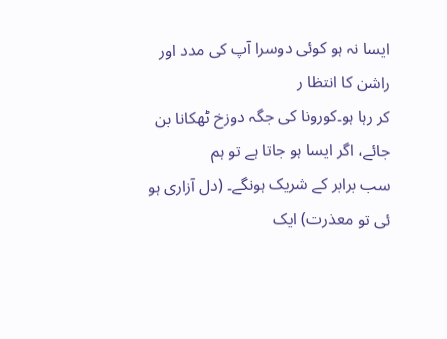ایسا نہ ہو کوئی دوسرا آپ کی مدد اور راشن کا انتظا ر
کر رہا ہو۔کورونا کی جگہ دوزخ ٹھکانا بن جائے، اگر ایسا ہو جاتا ہے تو ہم
سب برابر کے شریک ہونگے۔ (دل آزاری ہو ئی تو معذرت) ایک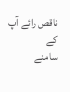ناقص رائے آپ کے
سامنے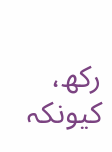رکھ، کیونکہ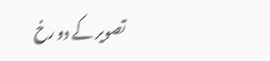تصویر کے دو رخ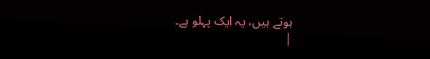ہوتے ہیں، یہ ایک پہلو ہے۔
|